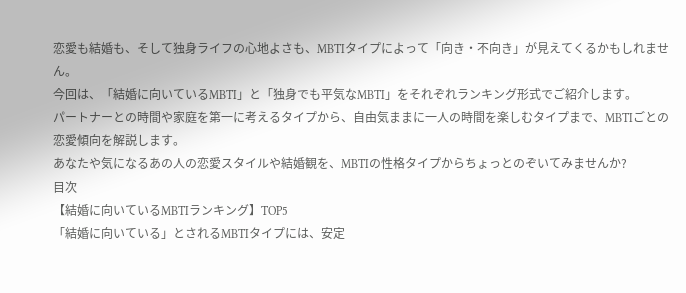恋愛も結婚も、そして独身ライフの心地よさも、MBTIタイプによって「向き・不向き」が見えてくるかもしれません。
今回は、「結婚に向いているMBTI」と「独身でも平気なMBTI」をそれぞれランキング形式でご紹介します。
パートナーとの時間や家庭を第一に考えるタイプから、自由気ままに一人の時間を楽しむタイプまで、MBTIごとの恋愛傾向を解説します。
あなたや気になるあの人の恋愛スタイルや結婚観を、MBTIの性格タイプからちょっとのぞいてみませんか?
目次
【結婚に向いているMBTIランキング】TOP5
「結婚に向いている」とされるMBTIタイプには、安定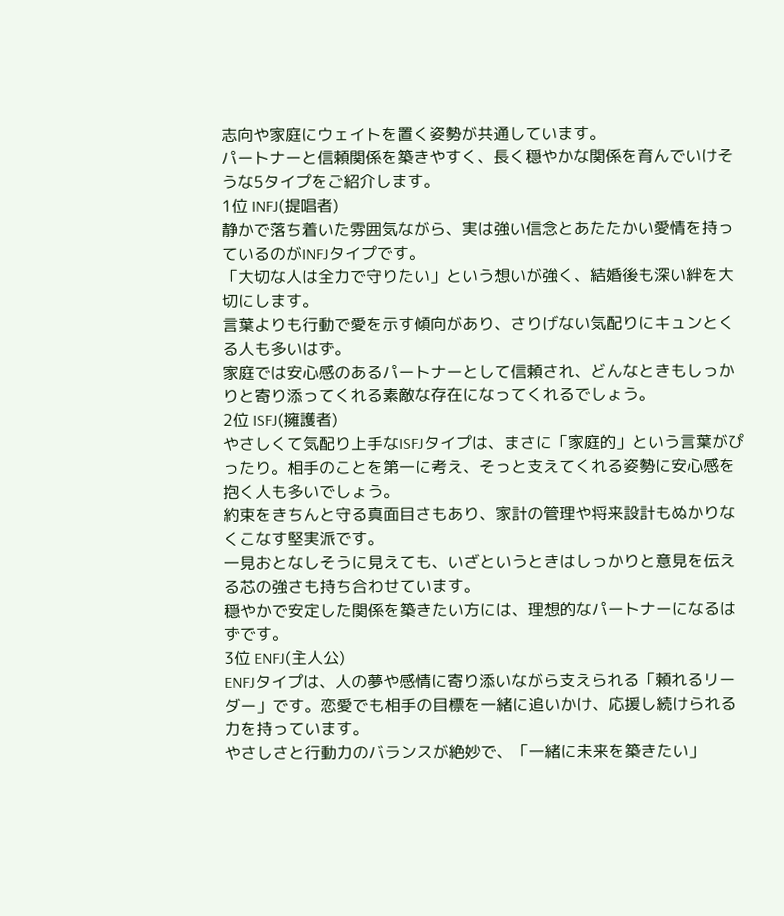志向や家庭にウェイトを置く姿勢が共通しています。
パートナーと信頼関係を築きやすく、長く穏やかな関係を育んでいけそうな5タイプをご紹介します。
1位 INFJ(提唱者)
静かで落ち着いた雰囲気ながら、実は強い信念とあたたかい愛情を持っているのがINFJタイプです。
「大切な人は全力で守りたい」という想いが強く、結婚後も深い絆を大切にします。
言葉よりも行動で愛を示す傾向があり、さりげない気配りにキュンとくる人も多いはず。
家庭では安心感のあるパートナーとして信頼され、どんなときもしっかりと寄り添ってくれる素敵な存在になってくれるでしょう。
2位 ISFJ(擁護者)
やさしくて気配り上手なISFJタイプは、まさに「家庭的」という言葉がぴったり。相手のことを第一に考え、そっと支えてくれる姿勢に安心感を抱く人も多いでしょう。
約束をきちんと守る真面目さもあり、家計の管理や将来設計もぬかりなくこなす堅実派です。
一見おとなしそうに見えても、いざというときはしっかりと意見を伝える芯の強さも持ち合わせています。
穏やかで安定した関係を築きたい方には、理想的なパートナーになるはずです。
3位 ENFJ(主人公)
ENFJタイプは、人の夢や感情に寄り添いながら支えられる「頼れるリーダー」です。恋愛でも相手の目標を一緒に追いかけ、応援し続けられる力を持っています。
やさしさと行動力のバランスが絶妙で、「一緒に未来を築きたい」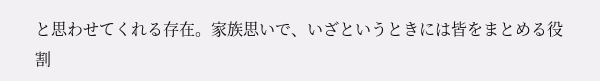と思わせてくれる存在。家族思いで、いざというときには皆をまとめる役割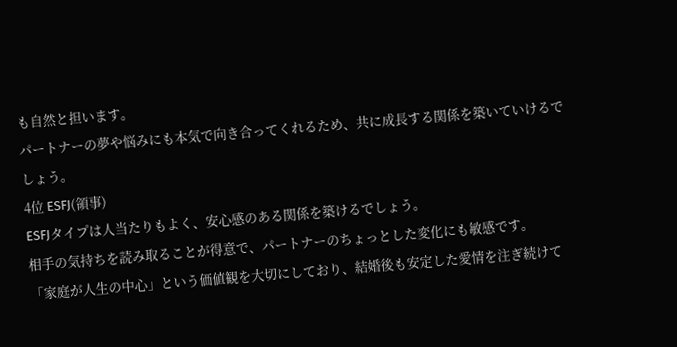も自然と担います。
パートナーの夢や悩みにも本気で向き合ってくれるため、共に成長する関係を築いていけるでしょう。
4位 ESFJ(領事)
ESFJタイプは人当たりもよく、安心感のある関係を築けるでしょう。
相手の気持ちを読み取ることが得意で、パートナーのちょっとした変化にも敏感です。
「家庭が人生の中心」という価値観を大切にしており、結婚後も安定した愛情を注ぎ続けて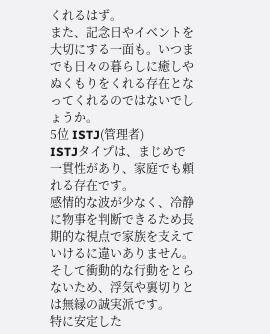くれるはず。
また、記念日やイベントを大切にする一面も。いつまでも日々の暮らしに癒しやぬくもりをくれる存在となってくれるのではないでしょうか。
5位 ISTJ(管理者)
ISTJタイプは、まじめで一貫性があり、家庭でも頼れる存在です。
感情的な波が少なく、冷静に物事を判断できるため長期的な視点で家族を支えていけるに違いありません。
そして衝動的な行動をとらないため、浮気や裏切りとは無縁の誠実派です。
特に安定した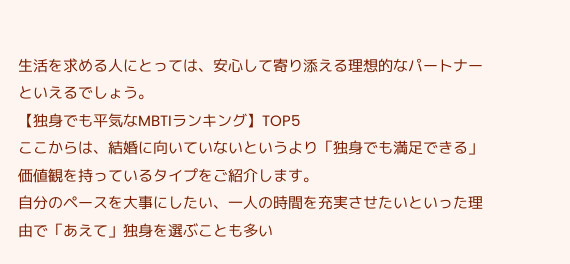生活を求める人にとっては、安心して寄り添える理想的なパートナーといえるでしょう。
【独身でも平気なMBTIランキング】TOP5
ここからは、結婚に向いていないというより「独身でも満足できる」価値観を持っているタイプをご紹介します。
自分のペースを大事にしたい、一人の時間を充実させたいといった理由で「あえて」独身を選ぶことも多い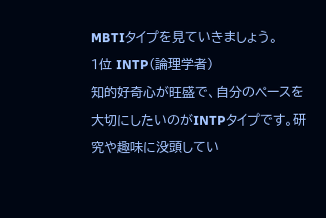MBTIタイプを見ていきましょう。
1位 INTP(論理学者)
知的好奇心が旺盛で、自分のペースを大切にしたいのがINTPタイプです。研究や趣味に没頭してい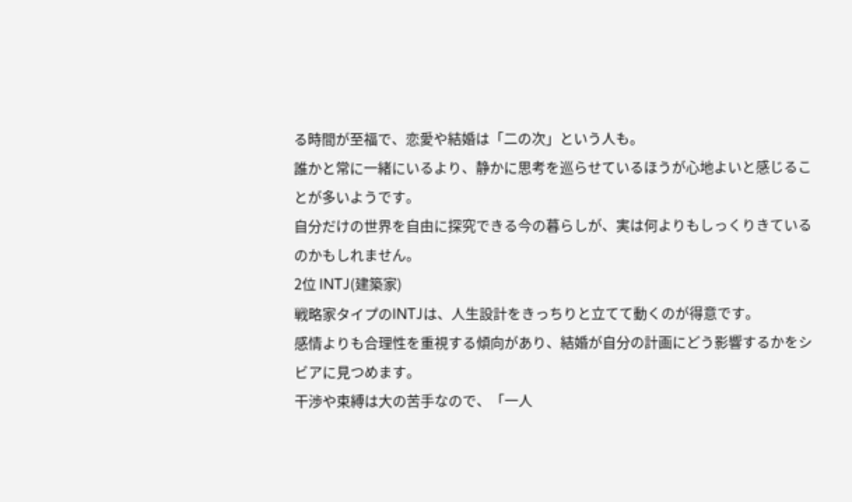る時間が至福で、恋愛や結婚は「二の次」という人も。
誰かと常に一緒にいるより、静かに思考を巡らせているほうが心地よいと感じることが多いようです。
自分だけの世界を自由に探究できる今の暮らしが、実は何よりもしっくりきているのかもしれません。
2位 INTJ(建築家)
戦略家タイプのINTJは、人生設計をきっちりと立てて動くのが得意です。
感情よりも合理性を重視する傾向があり、結婚が自分の計画にどう影響するかをシビアに見つめます。
干渉や束縛は大の苦手なので、「一人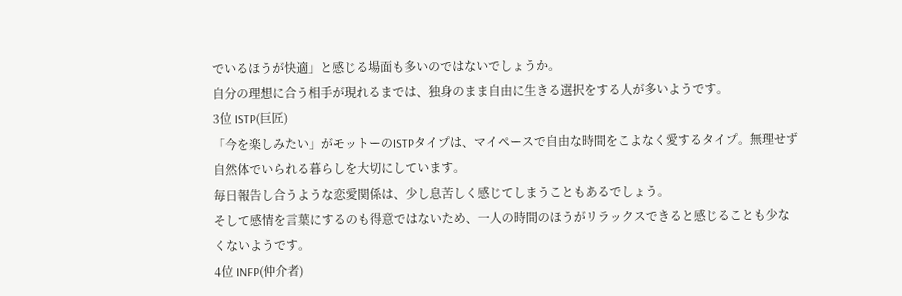でいるほうが快適」と感じる場面も多いのではないでしょうか。
自分の理想に合う相手が現れるまでは、独身のまま自由に生きる選択をする人が多いようです。
3位 ISTP(巨匠)
「今を楽しみたい」がモットーのISTPタイプは、マイペースで自由な時間をこよなく愛するタイプ。無理せず自然体でいられる暮らしを大切にしています。
毎日報告し合うような恋愛関係は、少し息苦しく感じてしまうこともあるでしょう。
そして感情を言葉にするのも得意ではないため、一人の時間のほうがリラックスできると感じることも少なくないようです。
4位 INFP(仲介者)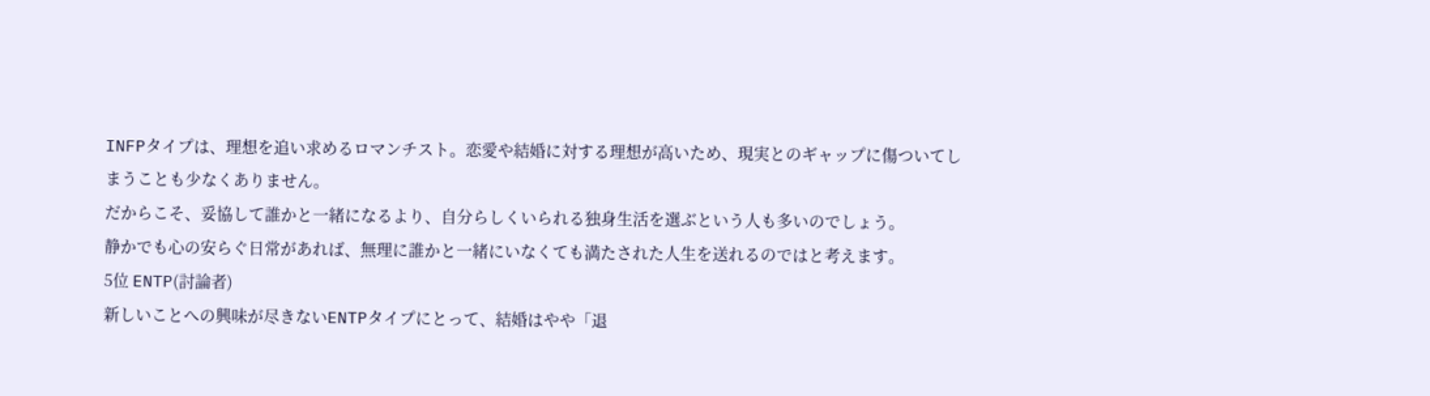INFPタイプは、理想を追い求めるロマンチスト。恋愛や結婚に対する理想が高いため、現実とのギャップに傷ついてしまうことも少なくありません。
だからこそ、妥協して誰かと一緒になるより、自分らしくいられる独身生活を選ぶという人も多いのでしょう。
静かでも心の安らぐ日常があれば、無理に誰かと一緒にいなくても満たされた人生を送れるのではと考えます。
5位 ENTP(討論者)
新しいことへの興味が尽きないENTPタイプにとって、結婚はやや「退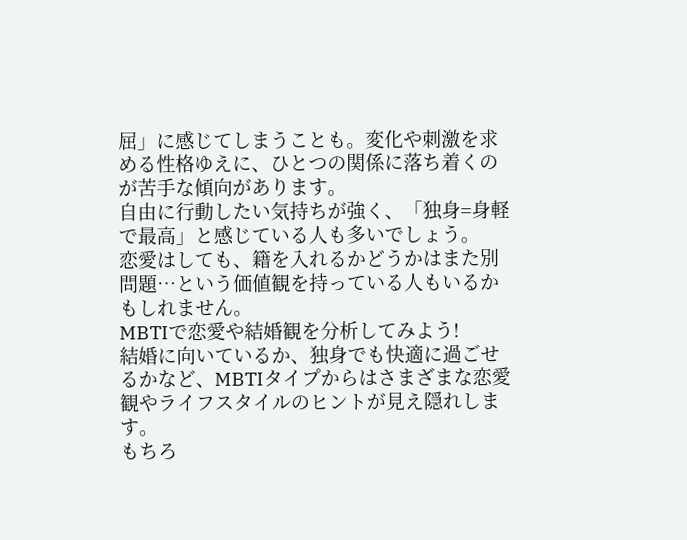屈」に感じてしまうことも。変化や刺激を求める性格ゆえに、ひとつの関係に落ち着くのが苦手な傾向があります。
自由に行動したい気持ちが強く、「独身=身軽で最高」と感じている人も多いでしょう。
恋愛はしても、籍を入れるかどうかはまた別問題…という価値観を持っている人もいるかもしれません。
MBTIで恋愛や結婚観を分析してみよう!
結婚に向いているか、独身でも快適に過ごせるかなど、MBTIタイプからはさまざまな恋愛観やライフスタイルのヒントが見え隠れします。
もちろ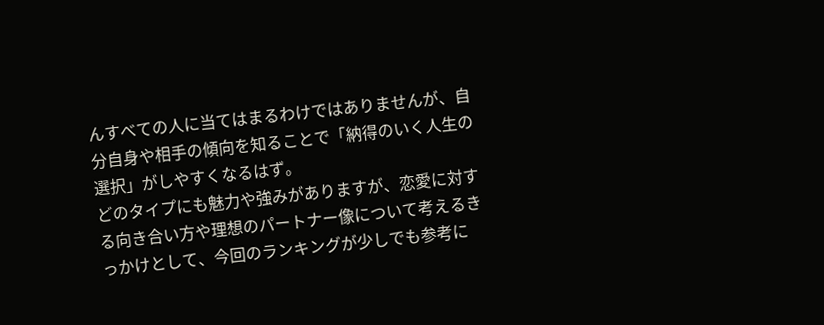んすべての人に当てはまるわけではありませんが、自分自身や相手の傾向を知ることで「納得のいく人生の選択」がしやすくなるはず。
どのタイプにも魅力や強みがありますが、恋愛に対する向き合い方や理想のパートナー像について考えるきっかけとして、今回のランキングが少しでも参考に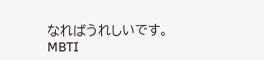なればうれしいです。
MBTI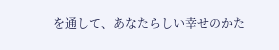を通して、あなたらしい幸せのかた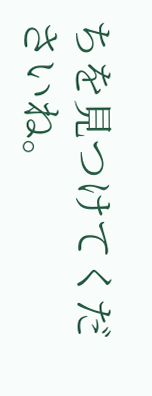ちを見つけてくださいね。